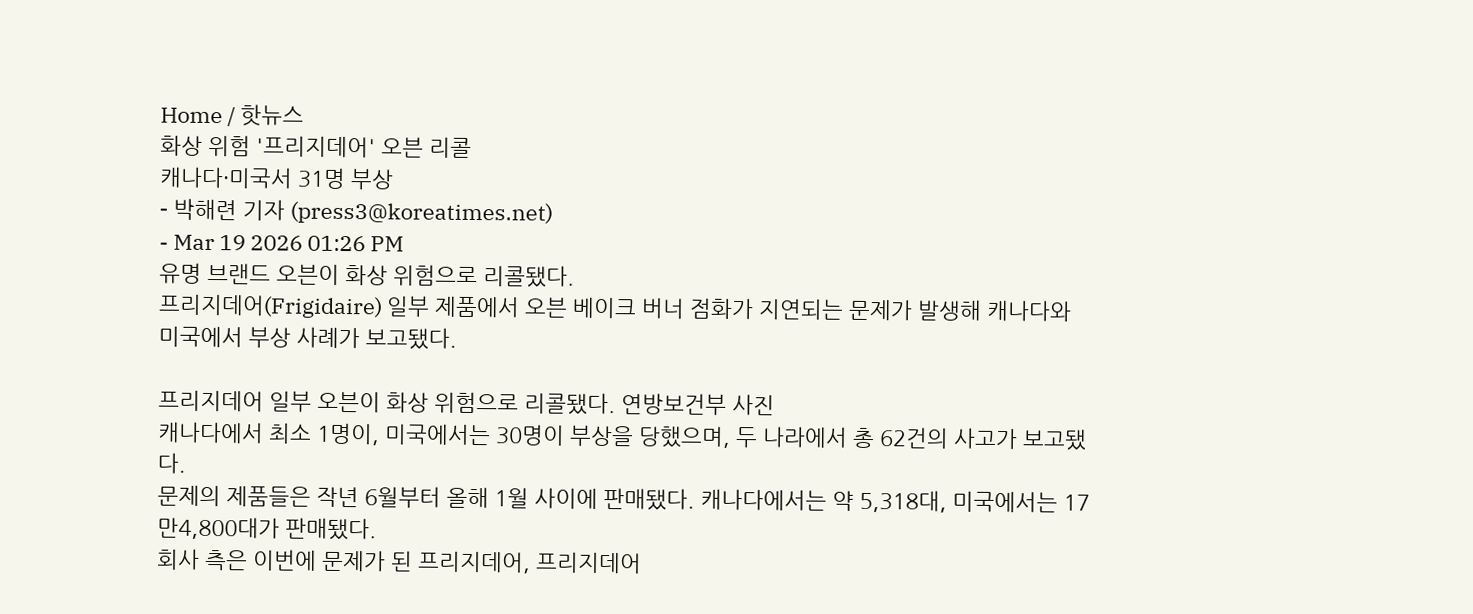Home / 핫뉴스
화상 위험 '프리지데어' 오븐 리콜
캐나다·미국서 31명 부상
- 박해련 기자 (press3@koreatimes.net)
- Mar 19 2026 01:26 PM
유명 브랜드 오븐이 화상 위험으로 리콜됐다.
프리지데어(Frigidaire) 일부 제품에서 오븐 베이크 버너 점화가 지연되는 문제가 발생해 캐나다와 미국에서 부상 사례가 보고됐다.

프리지데어 일부 오븐이 화상 위험으로 리콜됐다. 연방보건부 사진
캐나다에서 최소 1명이, 미국에서는 30명이 부상을 당했으며, 두 나라에서 총 62건의 사고가 보고됐다.
문제의 제품들은 작년 6월부터 올해 1월 사이에 판매됐다. 캐나다에서는 약 5,318대, 미국에서는 17만4,800대가 판매됐다.
회사 측은 이번에 문제가 된 프리지데어, 프리지데어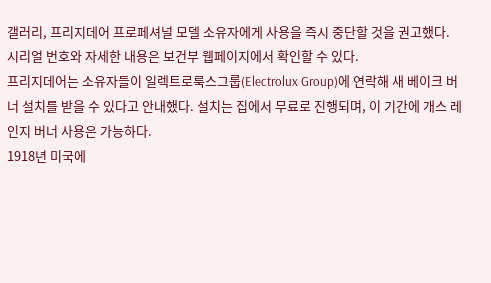갤러리, 프리지데어 프로페셔널 모델 소유자에게 사용을 즉시 중단할 것을 권고했다. 시리얼 번호와 자세한 내용은 보건부 웹페이지에서 확인할 수 있다.
프리지데어는 소유자들이 일렉트로룩스그룹(Electrolux Group)에 연락해 새 베이크 버너 설치를 받을 수 있다고 안내했다. 설치는 집에서 무료로 진행되며, 이 기간에 개스 레인지 버너 사용은 가능하다.
1918년 미국에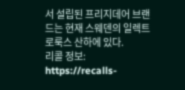서 설립된 프리지데어 브랜드는 현재 스웨덴의 일렉트로룩스 산하에 있다.
리콜 정보: https://recalls-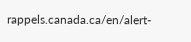rappels.canada.ca/en/alert-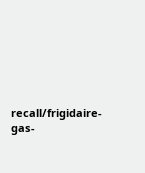recall/frigidaire-gas-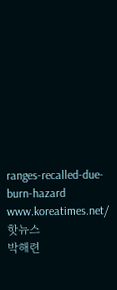ranges-recalled-due-burn-hazard
www.koreatimes.net/핫뉴스
박해련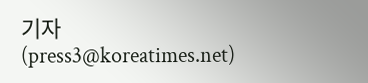기자 (press3@koreatimes.net)